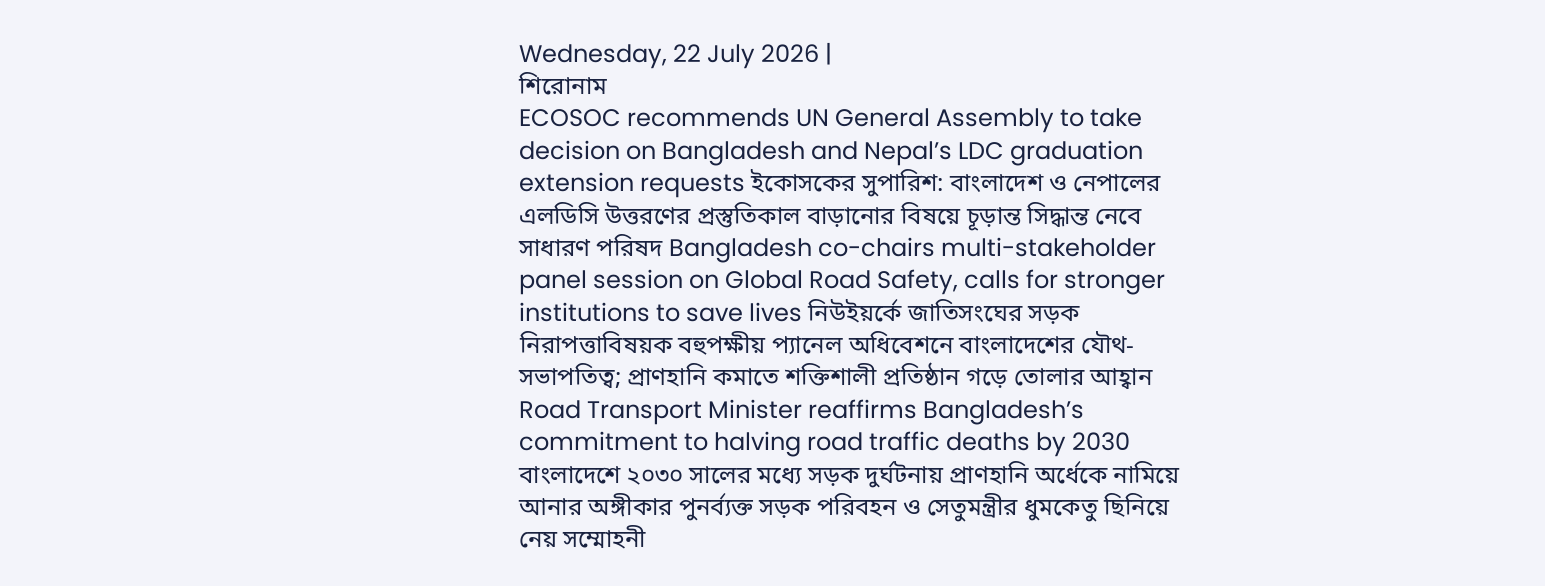Wednesday, 22 July 2026 |
শিরোনাম
ECOSOC recommends UN General Assembly to take decision on Bangladesh and Nepal’s LDC graduation extension requests ইকোসকের সুপারিশ: বাংলাদেশ ও নেপালের এলডিসি উত্তরণের প্রস্তুতিকাল বাড়ানোর বিষয়ে চূড়ান্ত সিদ্ধান্ত নেবে সাধারণ পরিষদ Bangladesh co-chairs multi-stakeholder panel session on Global Road Safety, calls for stronger institutions to save lives নিউইয়র্কে জাতিসংঘের সড়ক নিরাপত্তাবিষয়ক বহুপক্ষীয় প্যানেল অধিবেশনে বাংলাদেশের যৌথ-সভাপতিত্ব; প্রাণহানি কমাতে শক্তিশালী প্রতিষ্ঠান গড়ে তোলার আহ্বান Road Transport Minister reaffirms Bangladesh’s commitment to halving road traffic deaths by 2030 বাংলাদেশে ২০৩০ সালের মধ্যে সড়ক দুর্ঘটনায় প্রাণহানি অর্ধেকে নামিয়ে আনার অঙ্গীকার পুনর্ব্যক্ত সড়ক পরিবহন ও সেতুমন্ত্রীর ধুমকেতু ছিনিয়ে নেয় সম্মোহনী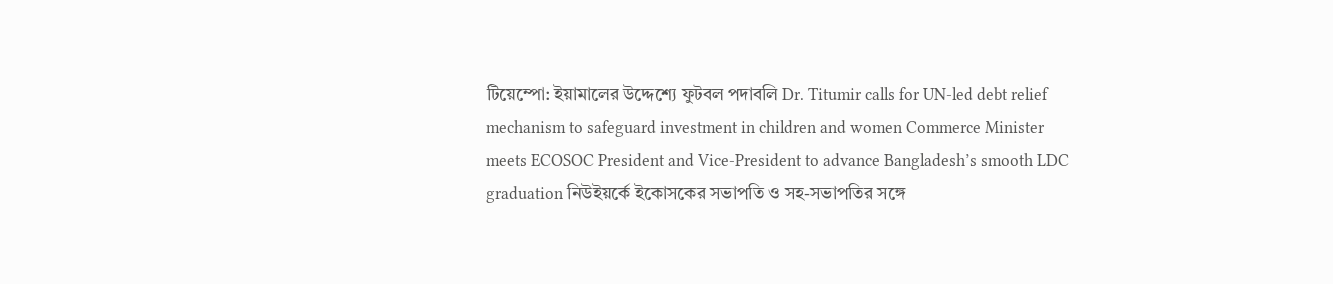টিয়েম্পো: ইয়ামালের উদ্দেশ্যে ফুটবল পদাবলি Dr. Titumir calls for UN-led debt relief mechanism to safeguard investment in children and women Commerce Minister meets ECOSOC President and Vice-President to advance Bangladesh’s smooth LDC graduation নিউইয়র্কে ইকোসকের সভাপতি ও সহ-সভাপতির সঙ্গে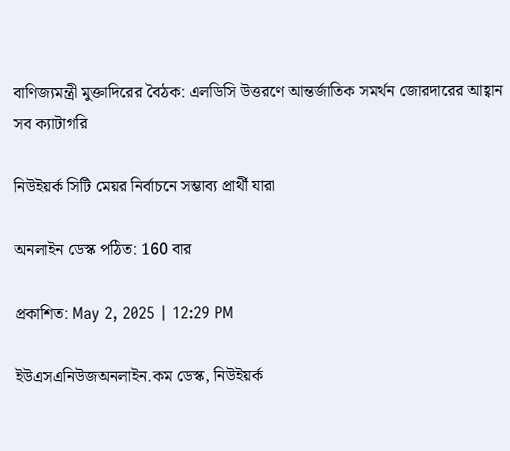বাণিজ্যমন্ত্রী মুক্তাদিরের বৈঠক: এলডিসি উত্তরণে আন্তর্জাতিক সমর্থন জোরদারের আহ্বান
সব ক্যাটাগরি

নিউইয়র্ক সিটি মেয়র নির্বাচনে সম্ভাব্য প্রার্থী যারা

অনলাইন ডেস্ক পঠিত: 160 বার

প্রকাশিত: May 2, 2025 | 12:29 PM

ইউএসএনিউজঅনলাইন.কম ডেস্ক, নিউইয়র্ক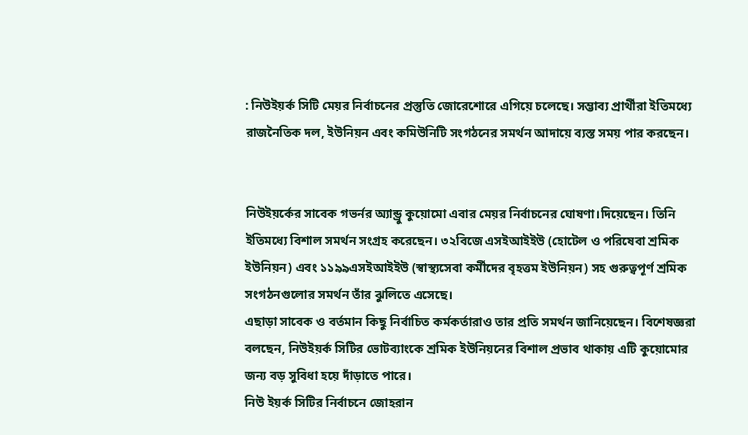: নিউইয়র্ক সিটি মেয়র নির্বাচনের প্রস্তুতি জোরেশোরে এগিয়ে চলেছে। সম্ভাব্য প্রার্থীরা ইতিমধ্যে রাজনৈতিক দল, ইউনিয়ন এবং কমিউনিটি সংগঠনের সমর্থন আদায়ে ব্যস্ত সময় পার করছেন।


নিউইয়র্কের সাবেক গভর্নর অ্যান্ড্রু কুয়োমো এবার মেয়র নির্বাচনের ঘোষণা।দিয়েছেন। তিনি ইতিমধ্যে বিশাল সমর্থন সংগ্রহ করেছেন। ৩২বিজে এসইআইইউ (হোটেল ও পরিষেবা শ্রমিক ইউনিয়ন) এবং ১১৯৯এসইআইইউ (স্বাস্থ্যসেবা কর্মীদের বৃহত্তম ইউনিয়ন) সহ গুরুত্বপূর্ণ শ্রমিক সংগঠনগুলোর সমর্থন তাঁর ঝুলিতে এসেছে।
এছাড়া সাবেক ও বর্তমান কিছু নির্বাচিত কর্মকর্তারাও তার প্রতি সমর্থন জানিয়েছেন। বিশেষজ্ঞরা বলছেন, নিউইয়র্ক সিটির ভোটব্যাংকে শ্রমিক ইউনিয়নের বিশাল প্রভাব থাকায় এটি কুয়োমোর জন্য বড় সুবিধা হয়ে দাঁড়াতে পারে।
নিউ ইয়র্ক সিটির নির্বাচনে জোহরান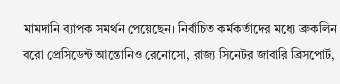মামদানি ব্যাপক সমর্থন পেয়েছেন। নির্বাচিত কর্মকর্তাদের মধ্যে ব্রুকলিন বরো প্রেসিডেন্ট আন্তোনিও রেনোসো, রাজ্য সিনেটর জাবারি ব্রিসপোর্ট,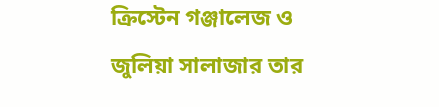ক্রিস্টেন গঞ্জালেজ ও জুলিয়া সালাজার তার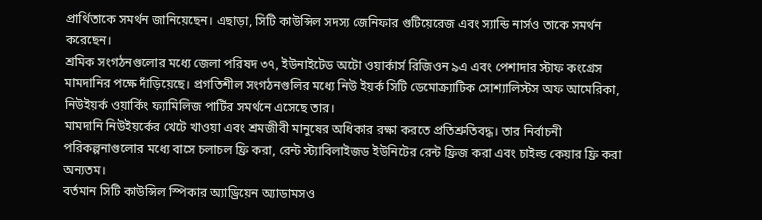প্রার্থিতাকে সমর্থন জানিয়েছেন। এছাড়া, সিটি কাউন্সিল সদস্য জেনিফার গুটিয়েরেজ এবং স্যান্ডি নার্সও তাকে সমর্থন করেছেন।
শ্রমিক সংগঠনগুলোর মধ্যে জেলা পরিষদ ৩৭, ইউনাইটেড অটো ওয়ার্কার্স রিজিওন ৯এ এবং পেশাদার স্টাফ কংগ্রেস মামদানির পক্ষে দাঁড়িয়েছে। প্রগতিশীল সংগঠনগুলির মধ্যে নিউ ইয়র্ক সিটি ডেমোক্র্যাটিক সোশ্যালিস্টস অফ আমেরিকা, নিউইয়র্ক ওয়ার্কিং ফ্যামিলিজ পার্টির সমর্থনে এসেছে তার।
মামদানি নিউইয়র্কের খেটে খাওয়া এবং শ্রমজীবী মানুষের অধিকার রক্ষা করতে প্রতিশ্রুতিবদ্ধ। তার নির্বাচনী পরিকল্পনাগুলোর মধ্যে বাসে চলাচল ফ্রি করা, রেন্ট স্ট্যাবিলাইজড ইউনিটের রেন্ট ফ্রিজ করা এবং চাইল্ড কেয়ার ফ্রি করা অন্যতম।
বর্তমান সিটি কাউন্সিল স্পিকার অ্যাড্রিয়েন অ্যাডামসও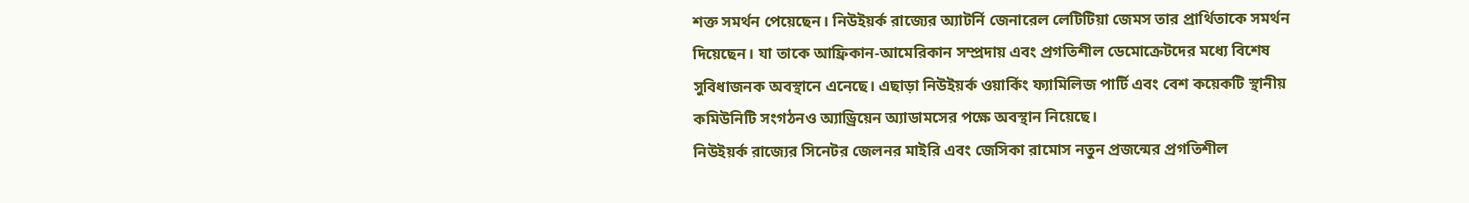শক্ত সমর্থন পেয়েছেন। নিউইয়র্ক রাজ্যের অ্যাটর্নি জেনারেল লেটিটিয়া জেমস তার প্রার্থিতাকে সমর্থন দিয়েছেন। যা তাকে আফ্রিকান-আমেরিকান সম্প্রদায় এবং প্রগতিশীল ডেমোক্রেটদের মধ্যে বিশেষ সুবিধাজনক অবস্থানে এনেছে। এছাড়া নিউইয়র্ক ওয়ার্কিং ফ্যামিলিজ পার্টি এবং বেশ কয়েকটি স্থানীয় কমিউনিটি সংগঠনও অ্যাড্রিয়েন অ্যাডামসের পক্ষে অবস্থান নিয়েছে।
নিউইয়র্ক রাজ্যের সিনেটর জেলনর মাইরি এবং জেসিকা রামোস নতুন প্রজন্মের প্রগতিশীল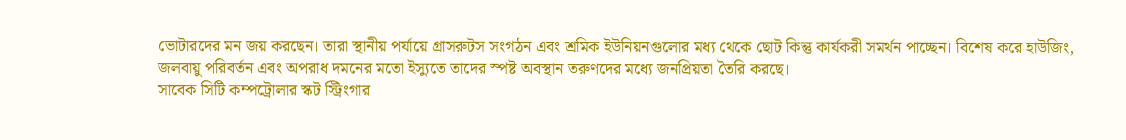ভোটারদের মন জয় করছেন। তারা স্থানীয় পর্যায়ে গ্রাসরুটস সংগঠন এবং শ্রমিক ইউনিয়নগুলোর মধ্য থেকে ছোট কিন্তু কার্যকরী সমর্থন পাচ্ছেন। বিশেষ করে হাউজিং, জলবায়ু পরিবর্তন এবং অপরাধ দমনের মতো ইস্যুতে তাদের স্পষ্ট অবস্থান তরুণদের মধ্যে জনপ্রিয়তা তৈরি করছে।
সাবেক সিটি কম্পট্রোলার স্কট স্ট্রিংগার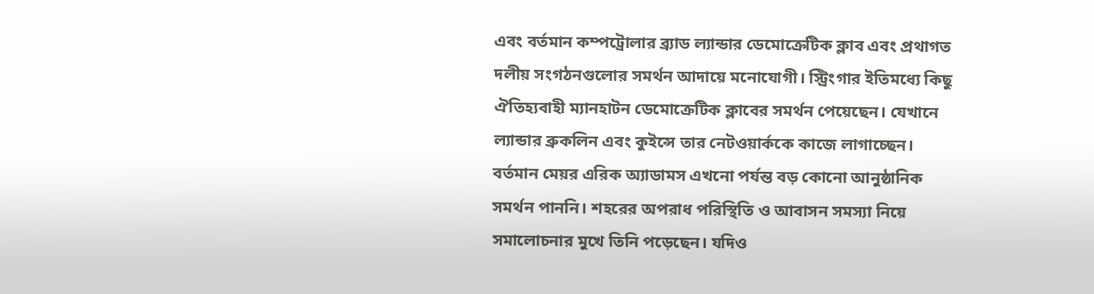এবং বর্তমান কম্পট্রোলার ব্র্যাড ল্যান্ডার ডেমোক্রেটিক ক্লাব এবং প্রথাগত দলীয় সংগঠনগুলোর সমর্থন আদায়ে মনোযোগী। স্ট্রিংগার ইতিমধ্যে কিছু ঐতিহ্যবাহী ম্যানহাটন ডেমোক্রেটিক ক্লাবের সমর্থন পেয়েছেন। যেখানে ল্যান্ডার ব্রুকলিন এবং কুইন্সে তার নেটওয়ার্ককে কাজে লাগাচ্ছেন।
বর্তমান মেয়র এরিক অ্যাডামস এখনো পর্যন্ত বড় কোনো আনুষ্ঠানিক সমর্থন পাননি। শহরের অপরাধ পরিস্থিতি ও আবাসন সমস্যা নিয়ে সমালোচনার মুখে তিনি পড়েছেন। যদিও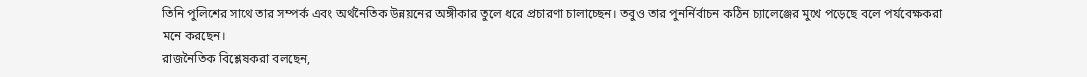তিনি পুলিশের সাথে তার সম্পর্ক এবং অর্থনৈতিক উন্নয়নের অঙ্গীকার তুলে ধরে প্রচারণা চালাচ্ছেন। তবুও তার পুনর্নির্বাচন কঠিন চ্যালেঞ্জের মুখে পড়েছে বলে পর্যবেক্ষকরা মনে করছেন।
রাজনৈতিক বিশ্লেষকরা বলছেন,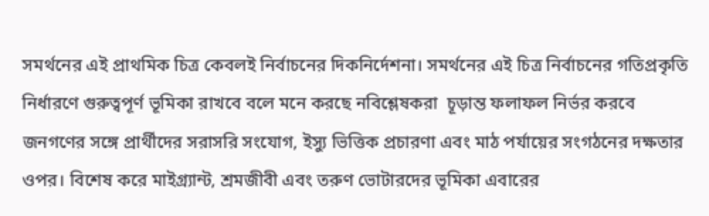সমর্থনের এই প্রাথমিক চিত্র কেবলই নির্বাচনের দিকনির্দেশনা। সমর্থনের এই চিত্র নির্বাচনের গতিপ্রকৃতি নির্ধারণে গুরুত্বপূর্ণ ভূমিকা রাখবে বলে মনে করছে নবিশ্লেষকরা  চূড়ান্ত ফলাফল নির্ভর করবে জনগণের সঙ্গে প্রার্থীদের সরাসরি সংযোগ, ইস্যু ভিত্তিক প্রচারণা এবং মাঠ পর্যায়ের সংগঠনের দক্ষতার ওপর। বিশেষ করে মাইগ্র্যান্ট, শ্রমজীবী এবং তরুণ ভোটারদের ভূমিকা এবারের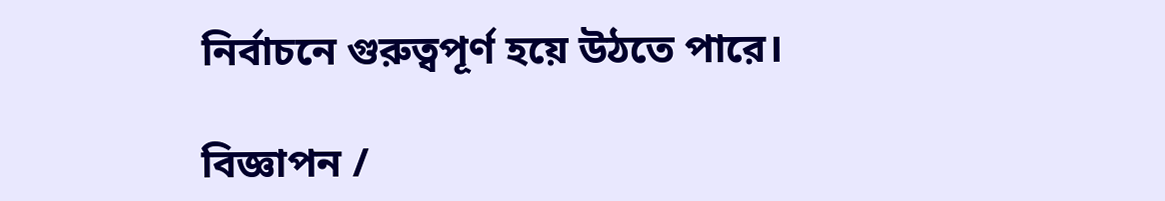নির্বাচনে গুরুত্বপূর্ণ হয়ে উঠতে পারে।

বিজ্ঞাপন /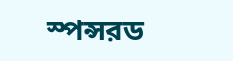স্পন্সরড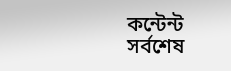কন্টেন্ট
সর্বশেষ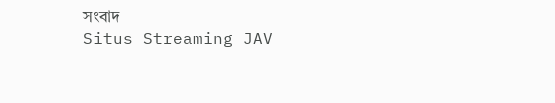সংবাদ
Situs Streaming JAV